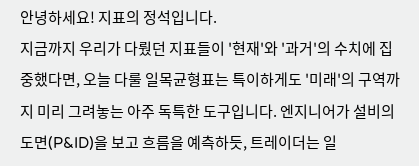안녕하세요! 지표의 정석입니다.
지금까지 우리가 다뤘던 지표들이 '현재'와 '과거'의 수치에 집중했다면, 오늘 다룰 일목균형표는 특이하게도 '미래'의 구역까지 미리 그려놓는 아주 독특한 도구입니다. 엔지니어가 설비의 도면(P&ID)을 보고 흐름을 예측하듯, 트레이더는 일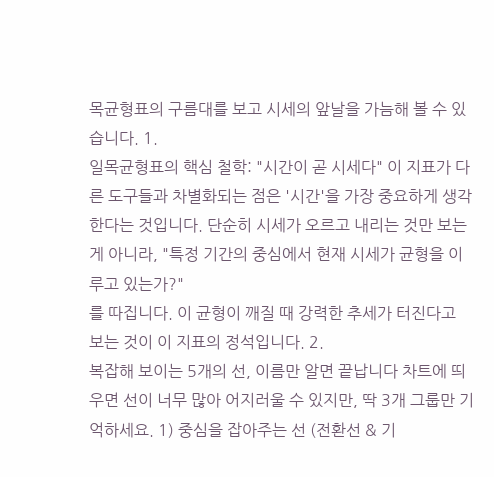목균형표의 구름대를 보고 시세의 앞날을 가늠해 볼 수 있습니다. 1.
일목균형표의 핵심 철학: "시간이 곧 시세다" 이 지표가 다른 도구들과 차별화되는 점은 '시간'을 가장 중요하게 생각한다는 것입니다. 단순히 시세가 오르고 내리는 것만 보는 게 아니라, "특정 기간의 중심에서 현재 시세가 균형을 이루고 있는가?"
를 따집니다. 이 균형이 깨질 때 강력한 추세가 터진다고 보는 것이 이 지표의 정석입니다. 2.
복잡해 보이는 5개의 선, 이름만 알면 끝납니다 차트에 띄우면 선이 너무 많아 어지러울 수 있지만, 딱 3개 그룹만 기억하세요. 1) 중심을 잡아주는 선 (전환선 & 기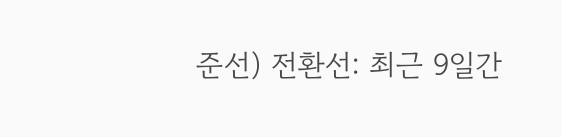준선) 전환선: 최근 9일간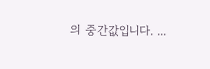의 중간값입니다. ...